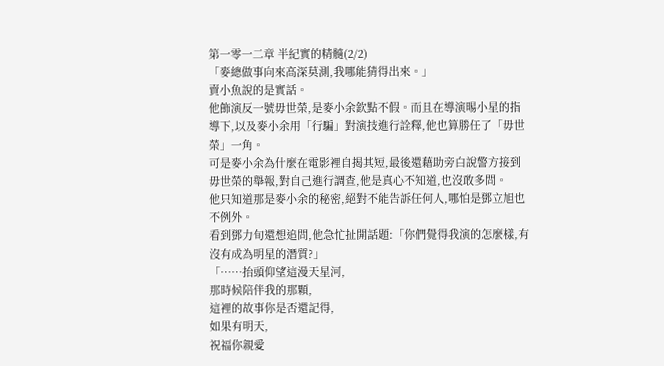第一零一二章 半紀實的精髓(2/2)
「麥總做事向來高深莫測,我哪能猜得出來。」
賣小魚說的是實話。
他飾演反一號毋世榮,是麥小余欽點不假。而且在導演晹小星的指導下,以及麥小余用「行騙」對演技進行詮釋,他也算勝任了「毋世榮」一角。
可是麥小余為什麼在電影裡自揭其短,最後還藉助旁白說警方接到毋世榮的舉報,對自己進行調查,他是真心不知道,也沒敢多問。
他只知道那是麥小余的秘密,絕對不能告訴任何人,哪怕是鄧立旭也不例外。
看到鄧力旬還想追問,他急忙扯開話題:「你們覺得我演的怎麼樣,有沒有成為明星的潛質?」
「……抬頭仰望這漫天星河,
那時候陪伴我的那顆,
這裡的故事你是否還記得,
如果有明天,
祝福你親愛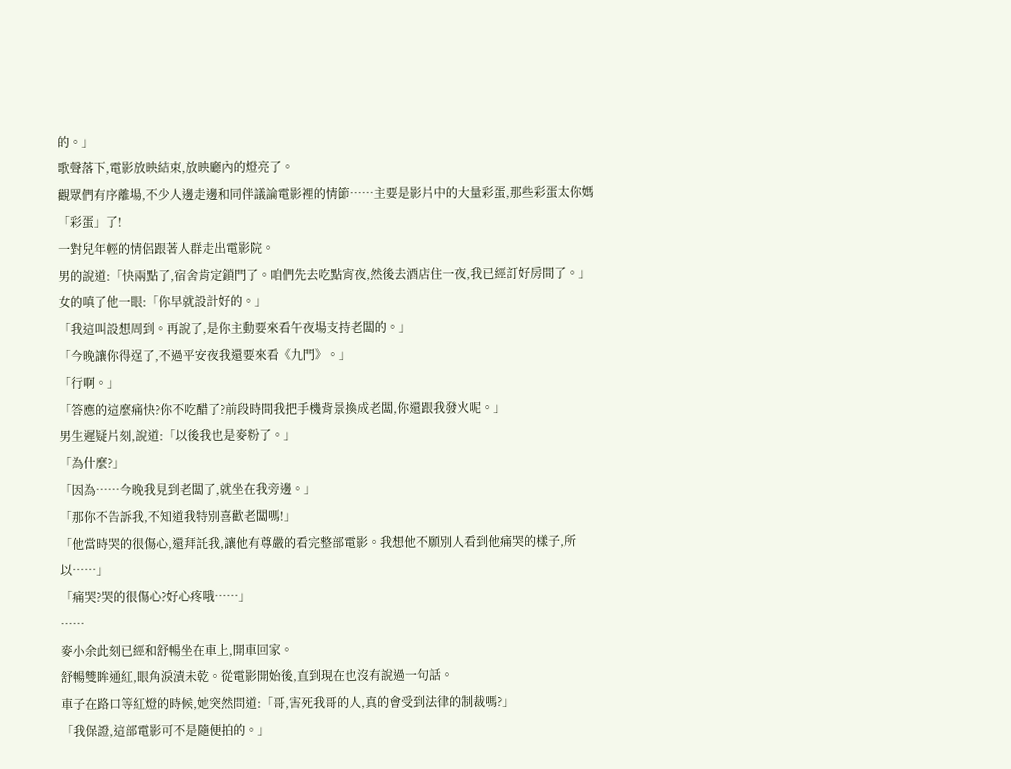的。」
歌聲落下,電影放映結束,放映廳內的燈亮了。
觀眾們有序離場,不少人邊走邊和同伴議論電影裡的情節……主要是影片中的大量彩蛋,那些彩蛋太你媽「彩蛋」了!
一對兒年輕的情侶跟著人群走出電影院。
男的說道:「快兩點了,宿舍肯定鎖門了。咱們先去吃點宵夜,然後去酒店住一夜,我已經訂好房間了。」
女的嗔了他一眼:「你早就設計好的。」
「我這叫設想周到。再說了,是你主動要來看午夜場支持老闆的。」
「今晚讓你得逞了,不過平安夜我還要來看《九門》。」
「行啊。」
「答應的這麼痛快?你不吃醋了?前段時間我把手機背景換成老闆,你還跟我發火呢。」
男生遲疑片刻,說道:「以後我也是麥粉了。」
「為什麼?」
「因為……今晚我見到老闆了,就坐在我旁邊。」
「那你不告訴我,不知道我特別喜歡老闆嗎!」
「他當時哭的很傷心,還拜託我,讓他有尊嚴的看完整部電影。我想他不願別人看到他痛哭的樣子,所以……」
「痛哭?哭的很傷心?好心疼哦……」
……
麥小余此刻已經和舒暢坐在車上,開車回家。
舒暢雙眸通紅,眼角淚漬未乾。從電影開始後,直到現在也沒有說過一句話。
車子在路口等紅燈的時候,她突然問道:「哥,害死我哥的人,真的會受到法律的制裁嗎?」
「我保證,這部電影可不是隨便拍的。」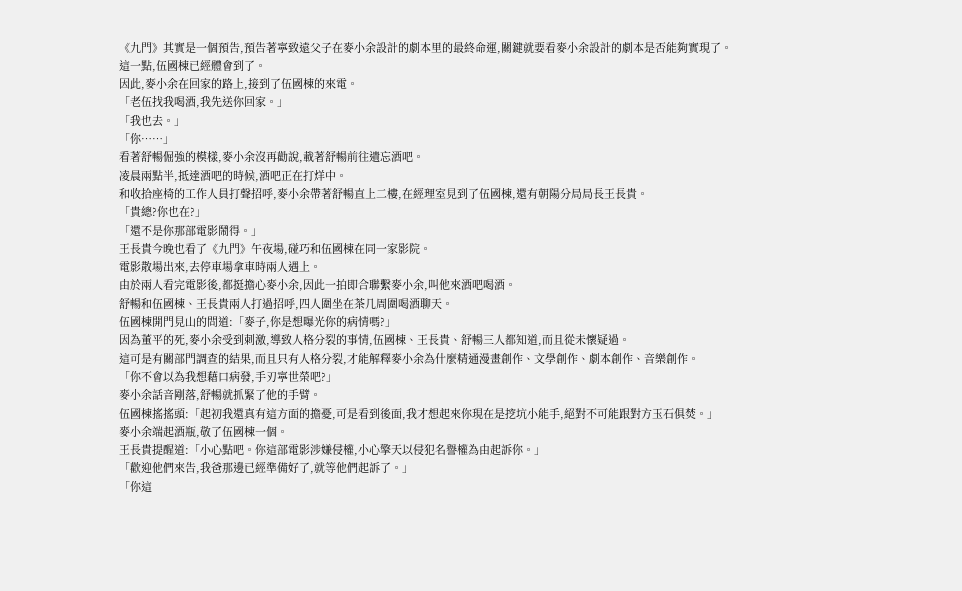《九門》其實是一個預告,預告著寧致遠父子在麥小余設計的劇本里的最終命運,關鍵就要看麥小余設計的劇本是否能夠實現了。
這一點,伍國棟已經體會到了。
因此,麥小余在回家的路上,接到了伍國棟的來電。
「老伍找我喝酒,我先送你回家。」
「我也去。」
「你……」
看著舒暢倔強的模樣,麥小余沒再勸說,載著舒暢前往遺忘酒吧。
凌晨兩點半,抵達酒吧的時候,酒吧正在打烊中。
和收拾座椅的工作人員打聲招呼,麥小余帶著舒暢直上二樓,在經理室見到了伍國棟,還有朝陽分局局長王長貴。
「貴總?你也在?」
「還不是你那部電影鬧得。」
王長貴今晚也看了《九門》午夜場,碰巧和伍國棟在同一家影院。
電影散場出來,去停車場拿車時兩人遇上。
由於兩人看完電影後,都挺擔心麥小余,因此一拍即合聯繫麥小余,叫他來酒吧喝酒。
舒暢和伍國棟、王長貴兩人打過招呼,四人圍坐在茶几周圍喝酒聊天。
伍國棟開門見山的問道:「麥子,你是想曝光你的病情嗎?」
因為董平的死,麥小余受到刺激,導致人格分裂的事情,伍國棟、王長貴、舒暢三人都知道,而且從未懷疑過。
這可是有關部門調查的結果,而且只有人格分裂,才能解釋麥小余為什麼精通漫畫創作、文學創作、劇本創作、音樂創作。
「你不會以為我想藉口病發,手刃寧世榮吧?」
麥小余話音剛落,舒暢就抓緊了他的手臂。
伍國棟搖搖頭:「起初我還真有這方面的擔憂,可是看到後面,我才想起來你現在是挖坑小能手,絕對不可能跟對方玉石俱焚。」
麥小余端起酒瓶,敬了伍國棟一個。
王長貴提醒道:「小心點吧。你這部電影涉嫌侵權,小心擎天以侵犯名譽權為由起訴你。」
「歡迎他們來告,我爸那邊已經準備好了,就等他們起訴了。」
「你這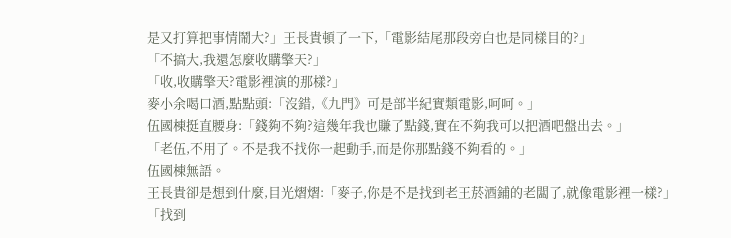是又打算把事情鬧大?」王長貴頓了一下,「電影結尾那段旁白也是同樣目的?」
「不搞大,我還怎麼收購擎天?」
「收,收購擎天?電影裡演的那樣?」
麥小余喝口酒,點點頭:「沒錯,《九門》可是部半紀實類電影,呵呵。」
伍國棟挺直腰身:「錢夠不夠?這幾年我也賺了點錢,實在不夠我可以把酒吧盤出去。」
「老伍,不用了。不是我不找你一起動手,而是你那點錢不夠看的。」
伍國棟無語。
王長貴卻是想到什麼,目光熠熠:「麥子,你是不是找到老王菸酒鋪的老闆了,就像電影裡一樣?」
「找到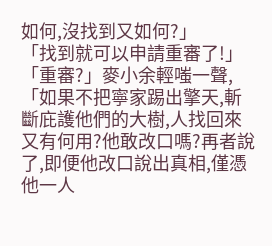如何,沒找到又如何?」
「找到就可以申請重審了!」
「重審?」麥小余輕嗤一聲,「如果不把寧家踢出擎天,斬斷庇護他們的大樹,人找回來又有何用?他敢改口嗎?再者說了,即便他改口說出真相,僅憑他一人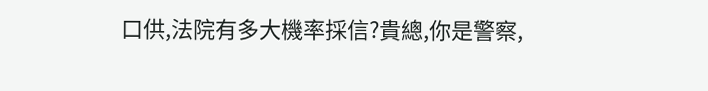口供,法院有多大機率採信?貴總,你是警察,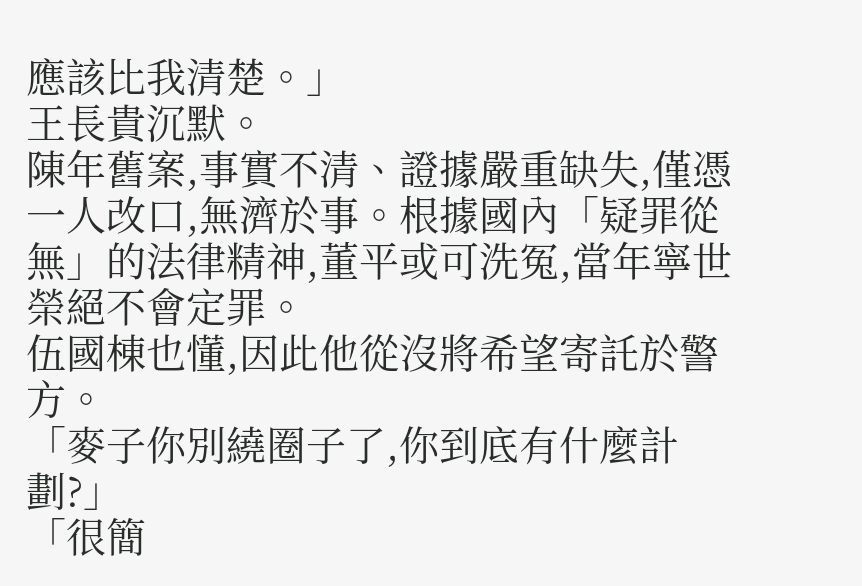應該比我清楚。」
王長貴沉默。
陳年舊案,事實不清、證據嚴重缺失,僅憑一人改口,無濟於事。根據國內「疑罪從無」的法律精神,董平或可洗冤,當年寧世榮絕不會定罪。
伍國棟也懂,因此他從沒將希望寄託於警方。
「麥子你別繞圈子了,你到底有什麼計劃?」
「很簡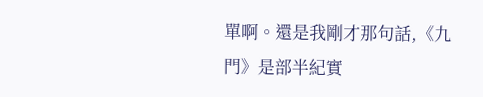單啊。還是我剛才那句話,《九門》是部半紀實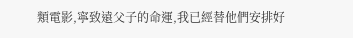類電影,寧致遠父子的命運,我已經替他們安排好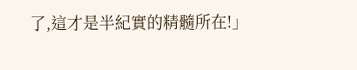了,這才是半紀實的精髓所在!」